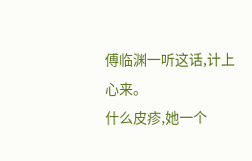傅临渊一听这话,计上心来。
什么皮疹,她一个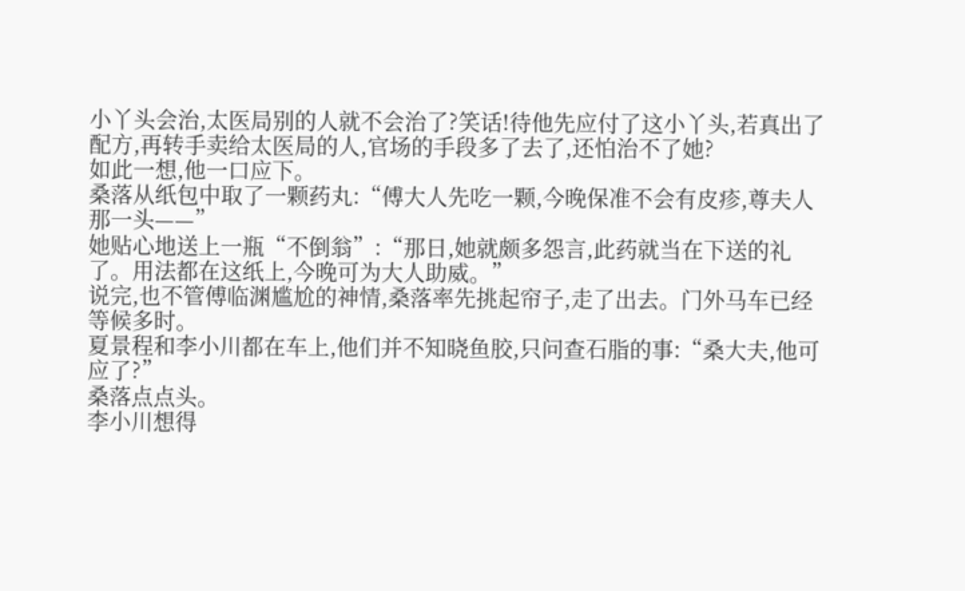小丫头会治,太医局别的人就不会治了?笑话!待他先应付了这小丫头,若真出了配方,再转手卖给太医局的人,官场的手段多了去了,还怕治不了她?
如此一想,他一口应下。
桑落从纸包中取了一颗药丸:“傅大人先吃一颗,今晚保准不会有皮疹,尊夫人那一头——”
她贴心地送上一瓶“不倒翁”:“那日,她就颇多怨言,此药就当在下送的礼了。用法都在这纸上,今晚可为大人助威。”
说完,也不管傅临渊尴尬的神情,桑落率先挑起帘子,走了出去。门外马车已经等候多时。
夏景程和李小川都在车上,他们并不知晓鱼胶,只问查石脂的事:“桑大夫,他可应了?”
桑落点点头。
李小川想得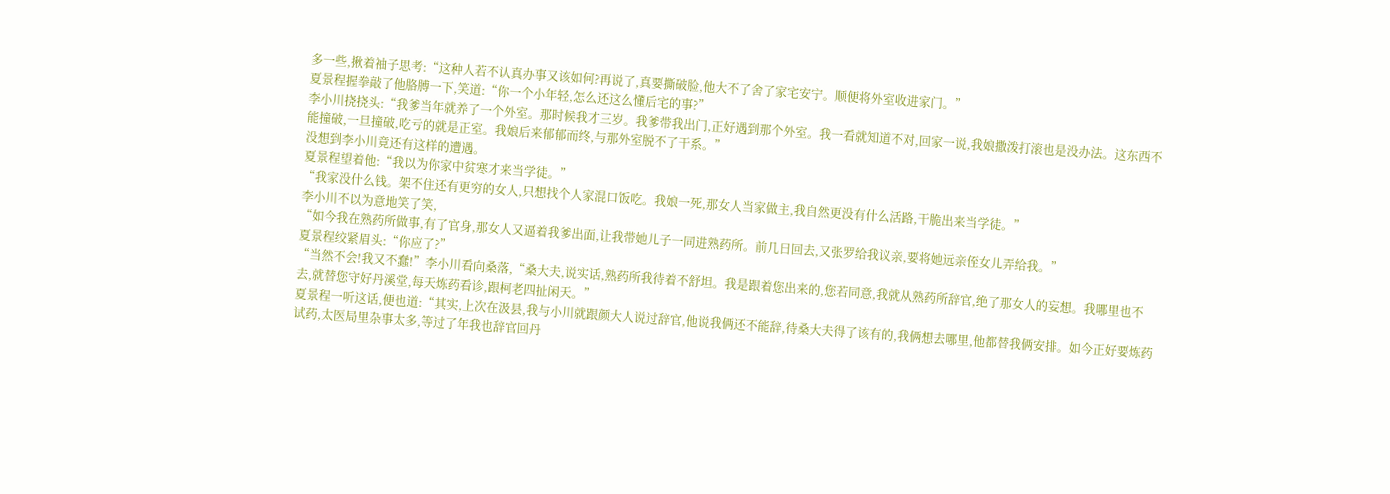多一些,揪着袖子思考:“这种人若不认真办事又该如何?再说了,真要撕破脸,他大不了舍了家宅安宁。顺便将外室收进家门。”
夏景程握拳敲了他胳膊一下,笑道:“你一个小年轻,怎么还这么懂后宅的事?”
李小川挠挠头:“我爹当年就养了一个外室。那时候我才三岁。我爹带我出门,正好遇到那个外室。我一看就知道不对,回家一说,我娘撒泼打滚也是没办法。这东西不能撞破,一旦撞破,吃亏的就是正室。我娘后来郁郁而终,与那外室脱不了干系。”
没想到李小川竟还有这样的遭遇。
夏景程望着他:“我以为你家中贫寒才来当学徒。”
“我家没什么钱。架不住还有更穷的女人,只想找个人家混口饭吃。我娘一死,那女人当家做主,我自然更没有什么活路,干脆出来当学徒。”
李小川不以为意地笑了笑,
“如今我在熟药所做事,有了官身,那女人又逼着我爹出面,让我带她儿子一同进熟药所。前几日回去,又张罗给我议亲,要将她远亲侄女儿弄给我。”
夏景程绞紧眉头:“你应了?”
“当然不会!我又不蠢!”李小川看向桑落,“桑大夫,说实话,熟药所我待着不舒坦。我是跟着您出来的,您若同意,我就从熟药所辞官,绝了那女人的妄想。我哪里也不去,就替您守好丹溪堂,每天炼药看诊,跟柯老四扯闲天。”
夏景程一听这话,便也道:“其实,上次在汲县,我与小川就跟颜大人说过辞官,他说我俩还不能辞,待桑大夫得了该有的,我俩想去哪里,他都替我俩安排。如今正好要炼药试药,太医局里杂事太多,等过了年我也辞官回丹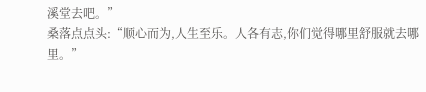溪堂去吧。”
桑落点点头:“顺心而为,人生至乐。人各有志,你们觉得哪里舒服就去哪里。”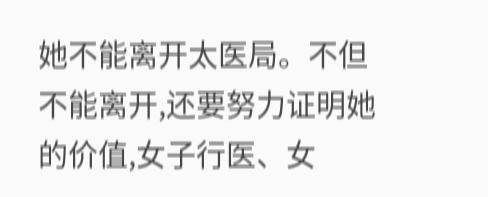她不能离开太医局。不但不能离开,还要努力证明她的价值,女子行医、女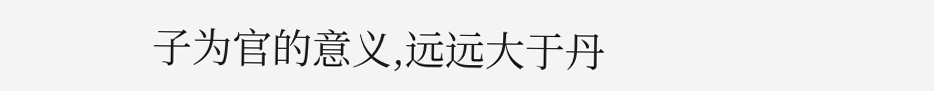子为官的意义,远远大于丹